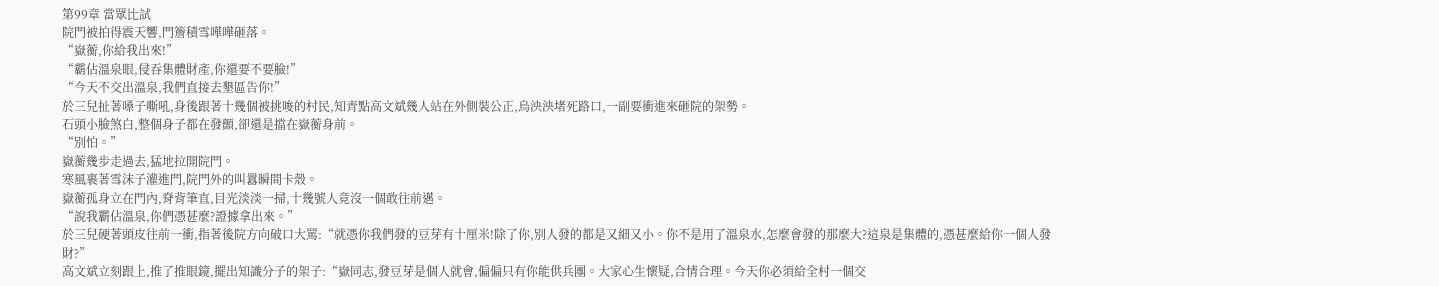第99章 當眾比試
院門被拍得震天響,門簷積雪嘩嘩砸落。
“嶽蘅,你給我出來!”
“霸佔溫泉眼,侵吞集體財產,你還要不要臉!”
“今天不交出溫泉,我們直接去墾區告你!”
於三兒扯著嗓子嘶吼,身後跟著十幾個被挑唆的村民,知青點高文斌幾人站在外側裝公正,烏泱泱堵死路口,一副要衝進來砸院的架勢。
石頭小臉煞白,整個身子都在發顫,卻還是擋在嶽蘅身前。
“別怕。”
嶽蘅幾步走過去,猛地拉開院門。
寒風裹著雪沫子灌進門,院門外的叫囂瞬間卡殼。
嶽蘅孤身立在門內,脊背筆直,目光淡淡一掃,十幾號人竟沒一個敢往前邁。
“說我霸佔溫泉,你們憑甚麼?證據拿出來。”
於三兒硬著頭皮往前一衝,指著後院方向破口大罵:“就憑你我們發的豆芽有十厘米!除了你,別人發的都是又細又小。你不是用了溫泉水,怎麼會發的那麼大?這泉是集體的,憑甚麼給你一個人發財?”
高文斌立刻跟上,推了推眼鏡,擺出知識分子的架子:“嶽同志,發豆芽是個人就會,偏偏只有你能供兵團。大家心生懷疑,合情合理。今天你必須給全村一個交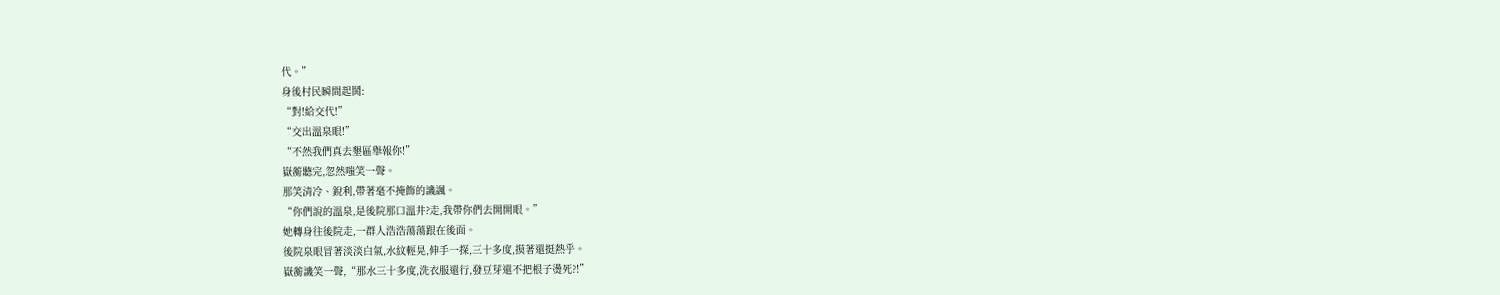代。”
身後村民瞬間起鬨:
“對!給交代!”
“交出溫泉眼!”
“不然我們真去墾區舉報你!”
嶽蘅聽完,忽然嗤笑一聲。
那笑清冷、銳利,帶著毫不掩飾的譏諷。
“你們說的溫泉,是後院那口溫井?走,我帶你們去開開眼。”
她轉身往後院走,一群人浩浩蕩蕩跟在後面。
後院泉眼冒著淡淡白氣,水紋輕晃,伸手一探,三十多度,摸著還挺熱乎。
嶽蘅譏笑一聲,“那水三十多度,洗衣服還行,發豆芽還不把根子燙死?!”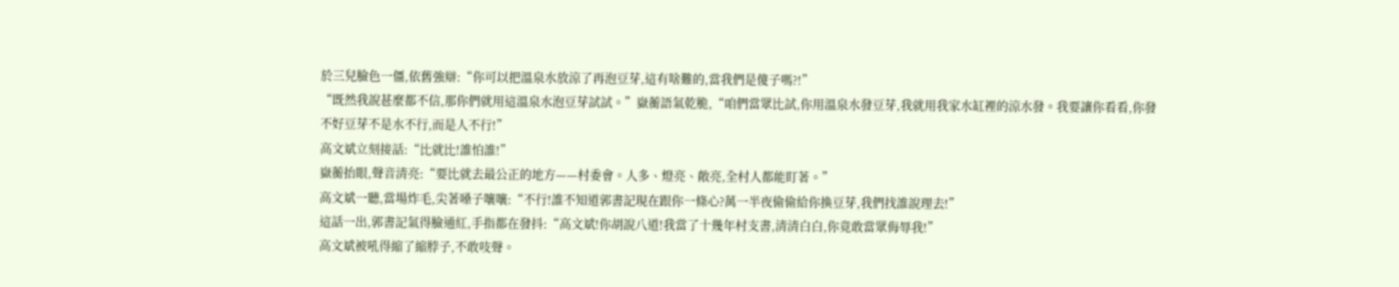於三兒臉色一僵,依舊強辯:“你可以把溫泉水放涼了再泡豆芽,這有啥難的,當我們是傻子嗎?!”
“既然我說甚麼都不信,那你們就用這溫泉水泡豆芽試試。”嶽蘅語氣乾脆,“咱們當眾比試,你用溫泉水發豆芽,我就用我家水缸裡的涼水發。我要讓你看看,你發不好豆芽不是水不行,而是人不行!”
高文斌立刻接話:“比就比!誰怕誰!”
嶽蘅抬眼,聲音清亮:“要比就去最公正的地方——村委會。人多、燈亮、敞亮,全村人都能盯著。”
高文斌一聽,當場炸毛,尖著嗓子嚷嚷:“不行!誰不知道郭書記現在跟你一條心?萬一半夜偷偷給你換豆芽,我們找誰說理去!”
這話一出,郭書記氣得臉通紅,手指都在發抖:“高文斌!你胡說八道!我當了十幾年村支書,清清白白,你竟敢當眾侮辱我!”
高文斌被吼得縮了縮脖子,不敢吱聲。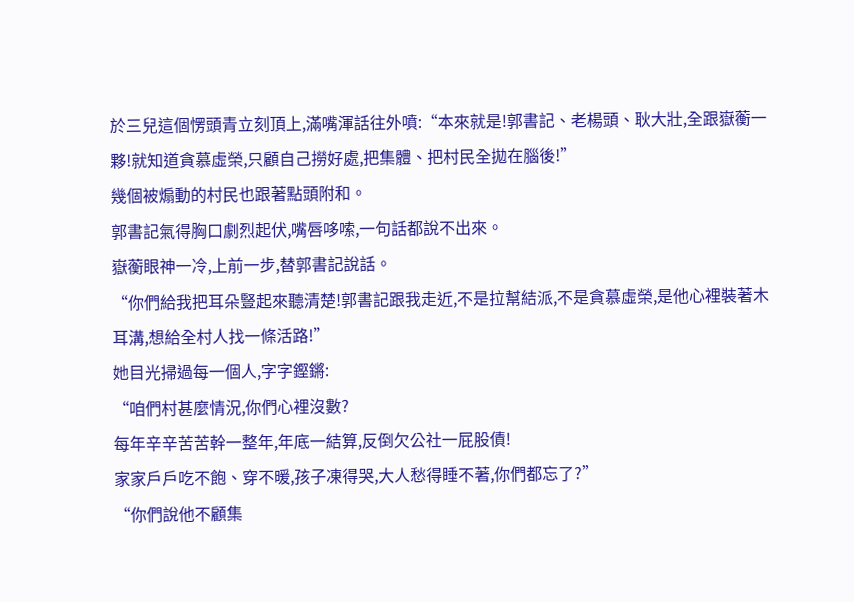於三兒這個愣頭青立刻頂上,滿嘴渾話往外噴:“本來就是!郭書記、老楊頭、耿大壯,全跟嶽蘅一夥!就知道貪慕虛榮,只顧自己撈好處,把集體、把村民全拋在腦後!”
幾個被煽動的村民也跟著點頭附和。
郭書記氣得胸口劇烈起伏,嘴唇哆嗦,一句話都說不出來。
嶽蘅眼神一冷,上前一步,替郭書記說話。
“你們給我把耳朵豎起來聽清楚!郭書記跟我走近,不是拉幫結派,不是貪慕虛榮,是他心裡裝著木耳溝,想給全村人找一條活路!”
她目光掃過每一個人,字字鏗鏘:
“咱們村甚麼情況,你們心裡沒數?
每年辛辛苦苦幹一整年,年底一結算,反倒欠公社一屁股債!
家家戶戶吃不飽、穿不暖,孩子凍得哭,大人愁得睡不著,你們都忘了?”
“你們說他不顧集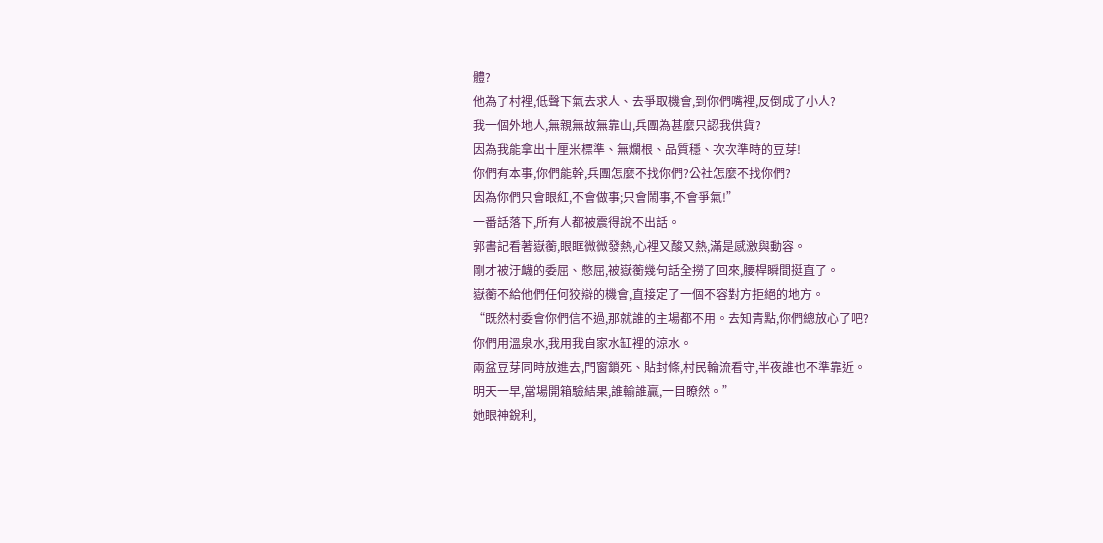體?
他為了村裡,低聲下氣去求人、去爭取機會,到你們嘴裡,反倒成了小人?
我一個外地人,無親無故無靠山,兵團為甚麼只認我供貨?
因為我能拿出十厘米標準、無爛根、品質穩、次次準時的豆芽!
你們有本事,你們能幹,兵團怎麼不找你們?公社怎麼不找你們?
因為你們只會眼紅,不會做事;只會鬧事,不會爭氣!”
一番話落下,所有人都被震得說不出話。
郭書記看著嶽蘅,眼眶微微發熱,心裡又酸又熱,滿是感激與動容。
剛才被汙衊的委屈、憋屈,被嶽蘅幾句話全撈了回來,腰桿瞬間挺直了。
嶽蘅不給他們任何狡辯的機會,直接定了一個不容對方拒絕的地方。
“既然村委會你們信不過,那就誰的主場都不用。去知青點,你們總放心了吧?
你們用溫泉水,我用我自家水缸裡的涼水。
兩盆豆芽同時放進去,門窗鎖死、貼封條,村民輪流看守,半夜誰也不準靠近。
明天一早,當場開箱驗結果,誰輸誰贏,一目瞭然。”
她眼神銳利,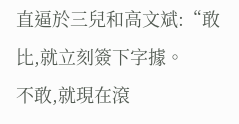直逼於三兒和高文斌:“敢比,就立刻簽下字據。
不敢,就現在滾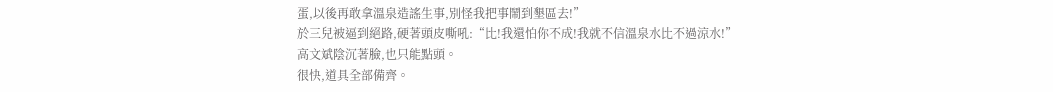蛋,以後再敢拿溫泉造謠生事,別怪我把事鬧到墾區去!”
於三兒被逼到絕路,硬著頭皮嘶吼:“比!我還怕你不成!我就不信溫泉水比不過涼水!”
高文斌陰沉著臉,也只能點頭。
很快,道具全部備齊。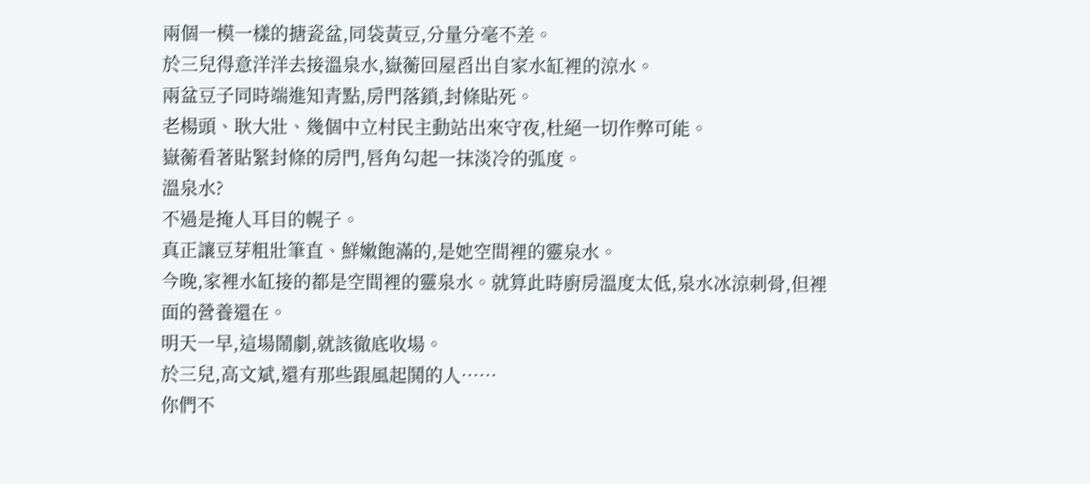兩個一模一樣的搪瓷盆,同袋黃豆,分量分毫不差。
於三兒得意洋洋去接溫泉水,嶽蘅回屋舀出自家水缸裡的涼水。
兩盆豆子同時端進知青點,房門落鎖,封條貼死。
老楊頭、耿大壯、幾個中立村民主動站出來守夜,杜絕一切作弊可能。
嶽蘅看著貼緊封條的房門,唇角勾起一抹淡冷的弧度。
溫泉水?
不過是掩人耳目的幌子。
真正讓豆芽粗壯筆直、鮮嫩飽滿的,是她空間裡的靈泉水。
今晚,家裡水缸接的都是空間裡的靈泉水。就算此時廚房溫度太低,泉水冰涼刺骨,但裡面的營養還在。
明天一早,這場鬧劇,就該徹底收場。
於三兒,高文斌,還有那些跟風起鬨的人……
你們不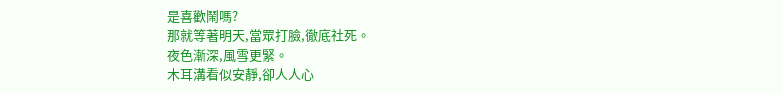是喜歡鬧嗎?
那就等著明天,當眾打臉,徹底社死。
夜色漸深,風雪更緊。
木耳溝看似安靜,卻人人心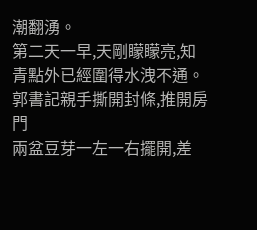潮翻湧。
第二天一早,天剛矇矇亮,知青點外已經圍得水洩不通。
郭書記親手撕開封條,推開房門
兩盆豆芽一左一右擺開,差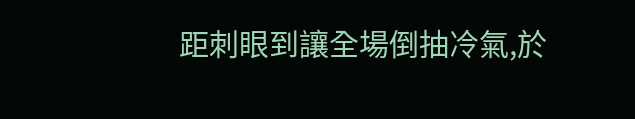距刺眼到讓全場倒抽冷氣,於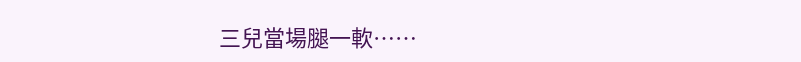三兒當場腿一軟……